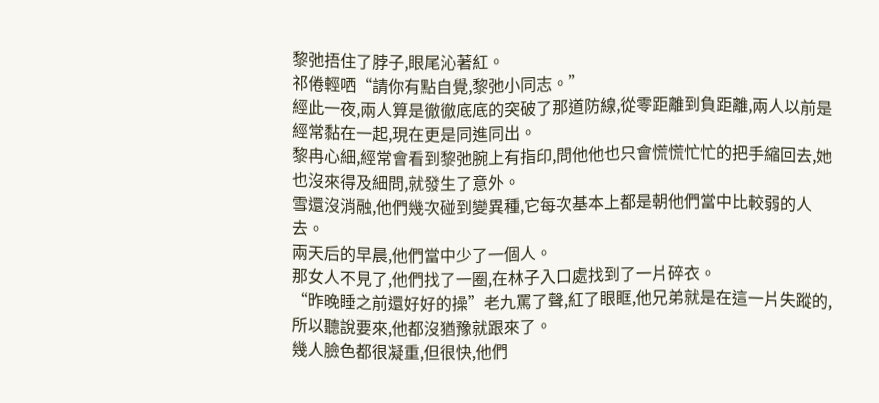黎弛捂住了脖子,眼尾沁著紅。
祁倦輕哂“請你有點自覺,黎弛小同志。”
經此一夜,兩人算是徹徹底底的突破了那道防線,從零距離到負距離,兩人以前是經常黏在一起,現在更是同進同出。
黎冉心細,經常會看到黎弛腕上有指印,問他他也只會慌慌忙忙的把手縮回去,她也沒來得及細問,就發生了意外。
雪還沒消融,他們幾次碰到變異種,它每次基本上都是朝他們當中比較弱的人去。
兩天后的早晨,他們當中少了一個人。
那女人不見了,他們找了一圈,在林子入口處找到了一片碎衣。
“昨晚睡之前還好好的操”老九罵了聲,紅了眼眶,他兄弟就是在這一片失蹤的,所以聽說要來,他都沒猶豫就跟來了。
幾人臉色都很凝重,但很快,他們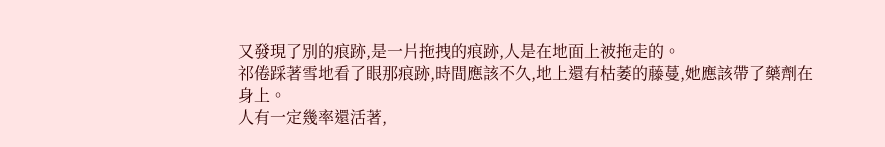又發現了別的痕跡,是一片拖拽的痕跡,人是在地面上被拖走的。
祁倦踩著雪地看了眼那痕跡,時間應該不久,地上還有枯萎的藤蔓,她應該帶了藥劑在身上。
人有一定幾率還活著,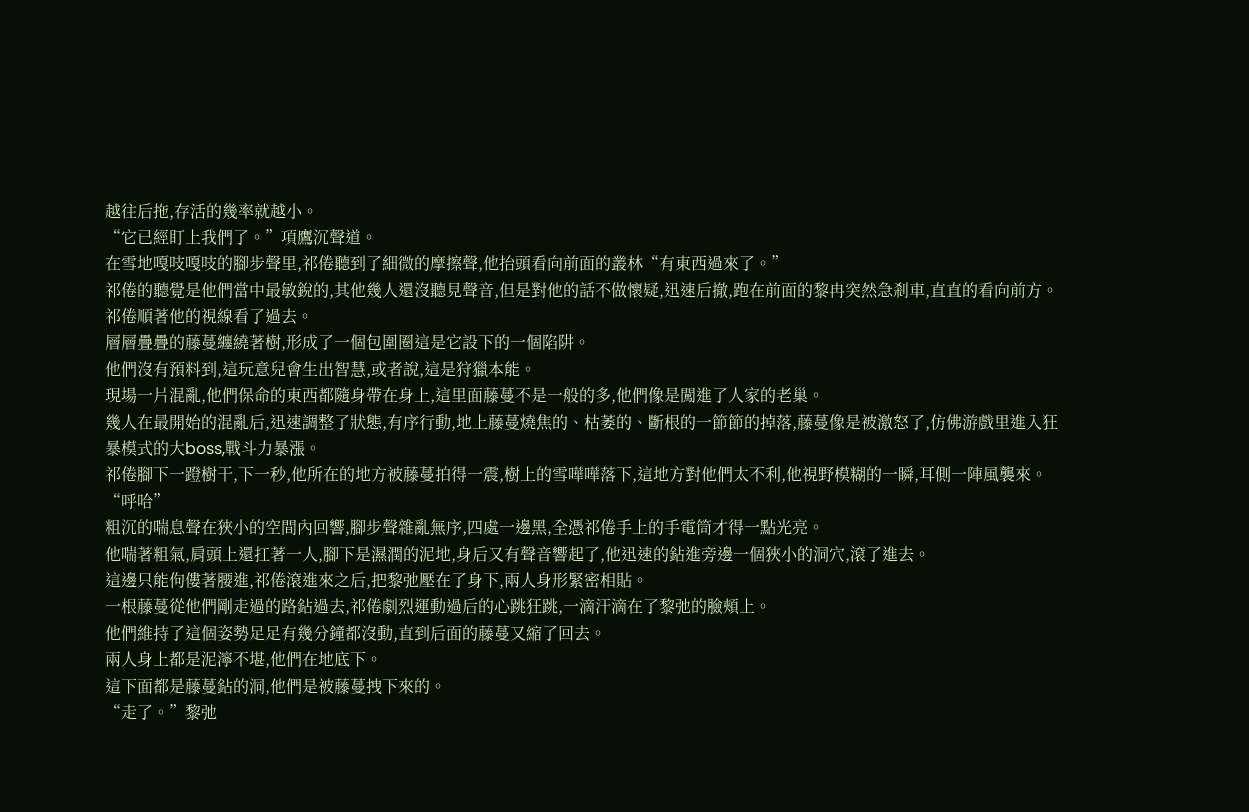越往后拖,存活的幾率就越小。
“它已經盯上我們了。”項鷹沉聲道。
在雪地嘎吱嘎吱的腳步聲里,祁倦聽到了細微的摩擦聲,他抬頭看向前面的叢林“有東西過來了。”
祁倦的聽覺是他們當中最敏銳的,其他幾人還沒聽見聲音,但是對他的話不做懷疑,迅速后撤,跑在前面的黎冉突然急剎車,直直的看向前方。
祁倦順著他的視線看了過去。
層層疊疊的藤蔓纏繞著樹,形成了一個包圍圈這是它設下的一個陷阱。
他們沒有預料到,這玩意兒會生出智慧,或者說,這是狩獵本能。
現場一片混亂,他們保命的東西都隨身帶在身上,這里面藤蔓不是一般的多,他們像是闖進了人家的老巢。
幾人在最開始的混亂后,迅速調整了狀態,有序行動,地上藤蔓燒焦的、枯萎的、斷根的一節節的掉落,藤蔓像是被激怒了,仿佛游戲里進入狂暴模式的大boss,戰斗力暴漲。
祁倦腳下一蹬樹干,下一秒,他所在的地方被藤蔓拍得一震,樹上的雪嘩嘩落下,這地方對他們太不利,他視野模糊的一瞬,耳側一陣風襲來。
“呼哈”
粗沉的喘息聲在狹小的空間內回響,腳步聲雜亂無序,四處一邊黑,全憑祁倦手上的手電筒才得一點光亮。
他喘著粗氣,肩頭上還扛著一人,腳下是濕潤的泥地,身后又有聲音響起了,他迅速的鉆進旁邊一個狹小的洞穴,滾了進去。
這邊只能佝僂著腰進,祁倦滾進來之后,把黎弛壓在了身下,兩人身形緊密相貼。
一根藤蔓從他們剛走過的路鉆過去,祁倦劇烈運動過后的心跳狂跳,一滴汗滴在了黎弛的臉頰上。
他們維持了這個姿勢足足有幾分鐘都沒動,直到后面的藤蔓又縮了回去。
兩人身上都是泥濘不堪,他們在地底下。
這下面都是藤蔓鉆的洞,他們是被藤蔓拽下來的。
“走了。”黎弛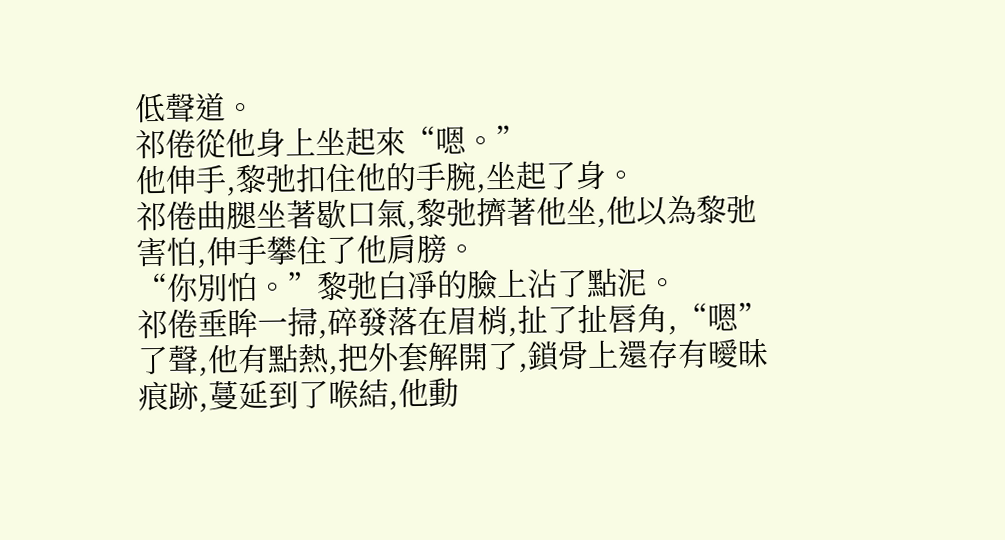低聲道。
祁倦從他身上坐起來“嗯。”
他伸手,黎弛扣住他的手腕,坐起了身。
祁倦曲腿坐著歇口氣,黎弛擠著他坐,他以為黎弛害怕,伸手攀住了他肩膀。
“你別怕。”黎弛白凈的臉上沾了點泥。
祁倦垂眸一掃,碎發落在眉梢,扯了扯唇角,“嗯”了聲,他有點熱,把外套解開了,鎖骨上還存有曖昧痕跡,蔓延到了喉結,他動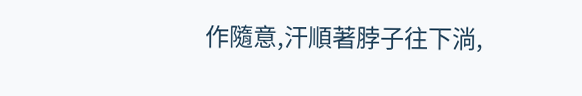作隨意,汗順著脖子往下淌,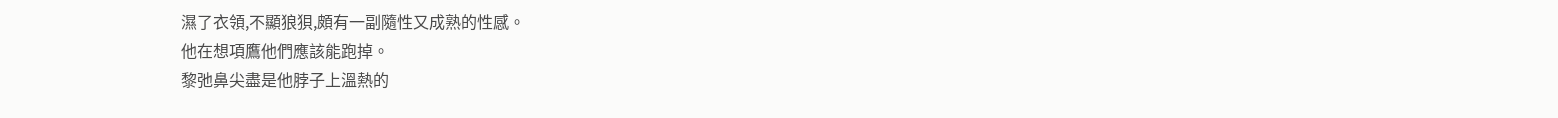濕了衣領,不顯狼狽,頗有一副隨性又成熟的性感。
他在想項鷹他們應該能跑掉。
黎弛鼻尖盡是他脖子上溫熱的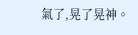氣了,晃了晃神。